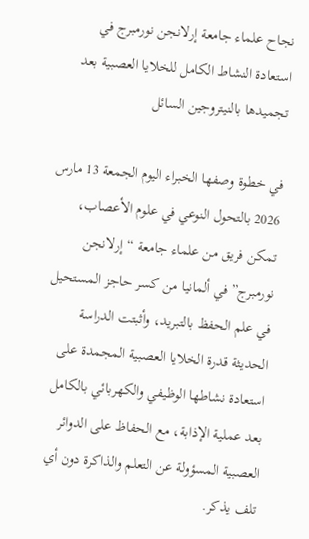نجاح علماء جامعة إرلانجن نورمبرج في استعادة النشاط الكامل للخلايا العصبية بعد تجميدها بالنيتروجين السائل

في خطوة وصفها الخبراء اليوم الجمعة 13 مارس 2026 بالتحول النوعي في علوم الأعصاب، تمكن فريق من علماء جامعة “إرلانجن نورمبرج” في ألمانيا من كسر حاجز المستحيل في علم الحفظ بالتبريد، وأثبتت الدراسة الحديثة قدرة الخلايا العصبية المجمدة على استعادة نشاطها الوظيفي والكهربائي بالكامل بعد عملية الإذابة، مع الحفاظ على الدوائر العصبية المسؤولة عن التعلم والذاكرة دون أي تلف يذكر.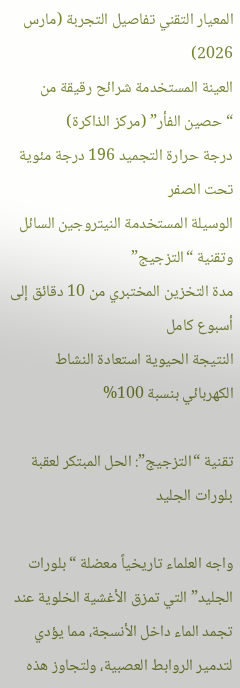المعيار التقني تفاصيل التجربة (مارس 2026)
العينة المستخدمة شرائح رقيقة من “حصين الفأر” (مركز الذاكرة)
درجة حرارة التجميد 196 درجة مئوية تحت الصفر
الوسيلة المستخدمة النيتروجين السائل وتقنية “التزجيج”
مدة التخزين المختبري من 10 دقائق إلى أسبوع كامل
النتيجة الحيوية استعادة النشاط الكهربائي بنسبة 100%

تقنية “التزجيج”: الحل المبتكر لعقبة بلورات الجليد

واجه العلماء تاريخياً معضلة “بلورات الجليد” التي تمزق الأغشية الخلوية عند تجمد الماء داخل الأنسجة، مما يؤدي لتدمير الروابط العصبية، ولتجاوز هذه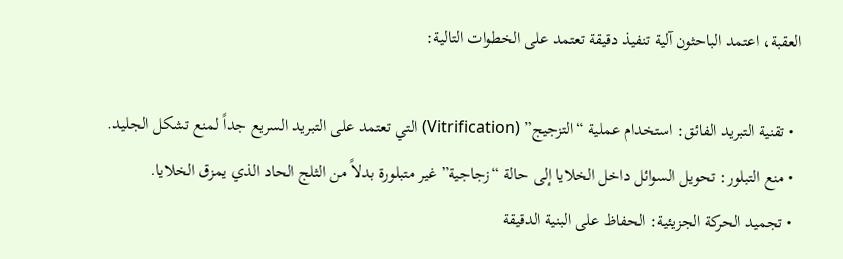العقبة، اعتمد الباحثون آلية تنفيذ دقيقة تعتمد على الخطوات التالية:

  • تقنية التبريد الفائق: استخدام عملية “التزجيج” (Vitrification) التي تعتمد على التبريد السريع جداً لمنع تشكل الجليد.
  • منع التبلور: تحويل السوائل داخل الخلايا إلى حالة “زجاجية” غير متبلورة بدلاً من الثلج الحاد الذي يمزق الخلايا.
  • تجميد الحركة الجزيئية: الحفاظ على البنية الدقيقة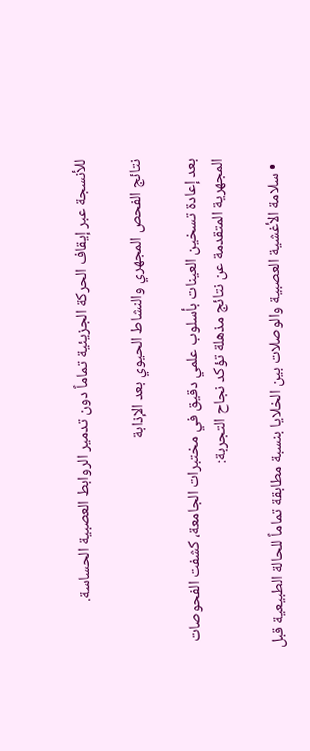للأنسجة عبر إيقاف الحركة الجزيئية تماماً دون تدمير الروابط العصبية الحساسة.

نتائج الفحص المجهري والنشاط الحيوي بعد الإذابة

بعد إعادة تسخين العينات بأسلوب علمي دقيق في مختبرات الجامعة، كشفت الفحوصات المجهرية المتقدمة عن نتائج مذهلة تؤكد نجاح التجربة:

  • سلامة الأغشية العصبية والوصلات بين الخلايا بنسبة مطابقة تماماً للحالة الطبيعية قبل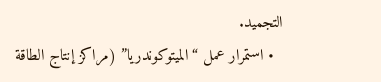التجميد.
  • استمرار عمل “الميتوكوندريا” (مراكز إنتاج الطاقة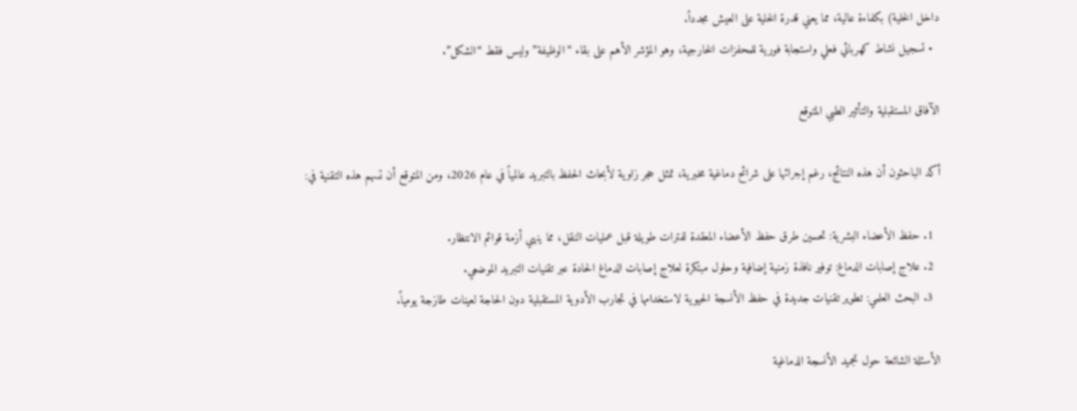داخل الخلية) بكفاءة عالية، مما يعني قدرة الخلية على العيش مجدداً.
  • تسجيل نشاط كهربائي فعلي واستجابة فورية للمحفزات الخارجية، وهو المؤشر الأهم على بقاء “الوظيفة” وليس فقط “الشكل”.

الآفاق المستقبلية والتأثير الطبي المتوقع

أكد الباحثون أن هذه النتائج، رغم إجرائها على شرائح دماغية مخبرية، تمثل حجر زاوية لأبحاث الحفظ بالتبريد عالمياً في عام 2026، ومن المتوقع أن تسهم هذه التقنية في:

  1. حفظ الأعضاء البشرية: تحسين طرق حفظ الأعضاء المعقدة لفترات طويلة قبل عمليات النقل، مما ينهي أزمة قوائم الانتظار.
  2. علاج إصابات الدماغ: توفير نافذة زمنية إضافية وحلول مبتكرة لعلاج إصابات الدماغ الحادة عبر تقنيات التبريد الموضعي.
  3. البحث العلمي: تطوير تقنيات جديدة في حفظ الأنسجة الحيوية لاستخدامها في تجارب الأدوية المستقبلية دون الحاجة لعينات طازجة يومياً.

الأسئلة الشائعة حول تجميد الأنسجة الدماغية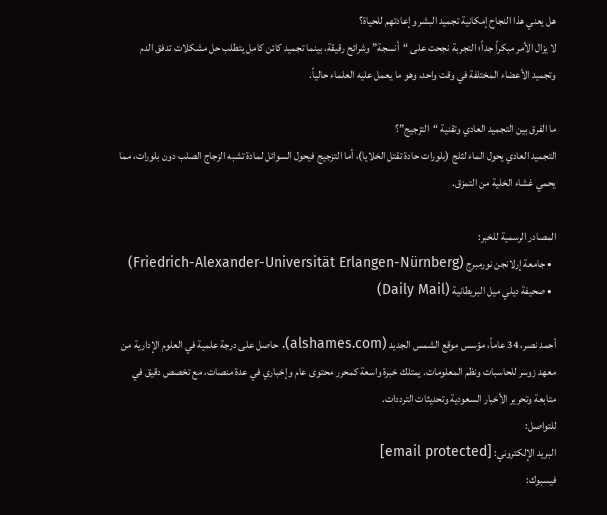هل يعني هذا النجاح إمكانية تجميد البشر وإعادتهم للحياة؟
لا يزال الأمر مبكراً جداً؛ التجربة نجحت على “أنسجة” وشرائح رقيقة، بينما تجميد كائن كامل يتطلب حل مشكلات تدفق الدم وتجميد الأعضاء المختلفة في وقت واحد، وهو ما يعمل عليه العلماء حالياً.

ما الفرق بين التجميد العادي وتقنية “التزجيج”؟
التجميد العادي يحول الماء لثلج (بلورات حادة تقتل الخلايا)، أما التزجيج فيحول السوائل لمادة تشبه الزجاج الصلب دون بلورات، مما يحمي غشاء الخلية من التمزق.

المصادر الرسمية للخبر:
  • جامعة إرلانجن نورمبرج (Friedrich-Alexander-Universität Erlangen-Nürnberg)
  • صحيفة ديلي ميل البريطانية (Daily Mail)

أحمد نصر، 34 عاماً، مؤسس موقع الشمس الجديد (alshames.com). حاصل على درجة علمية في العلوم الإدارية من معهد زوسر للحاسبات ونظم المعلومات. يمتلك خبرة واسعة كمحرر محتوى عام وإخباري في عدة منصات، مع تخصص دقيق في متابعة وتحرير الأخبار السعودية وتحديثات الترددات.
للتواصل:
البريد الإلكتروني: [email protected]
فيسبوك: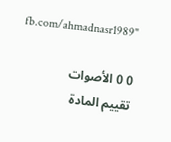fb.com/ahmadnasr1989"

0 0 الأصوات
تقييم المادة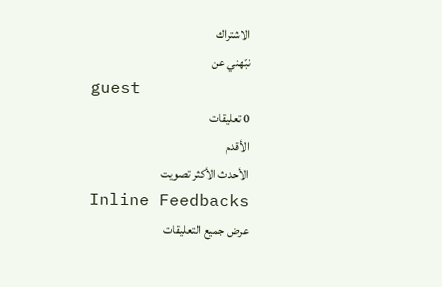الاشتراك
نبّهني عن
guest
0 تعليقات
الأقدم
الأحدث الأكثر تصويت
Inline Feedbacks
عرض جميع التعليقات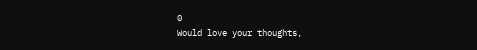0
Would love your thoughts,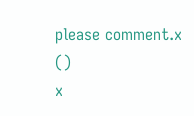please comment.x
()
x